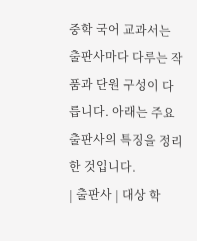중학 국어 교과서는 출판사마다 다루는 작품과 단원 구성이 다릅니다. 아래는 주요 출판사의 특징을 정리한 것입니다.
| 출판사 | 대상 학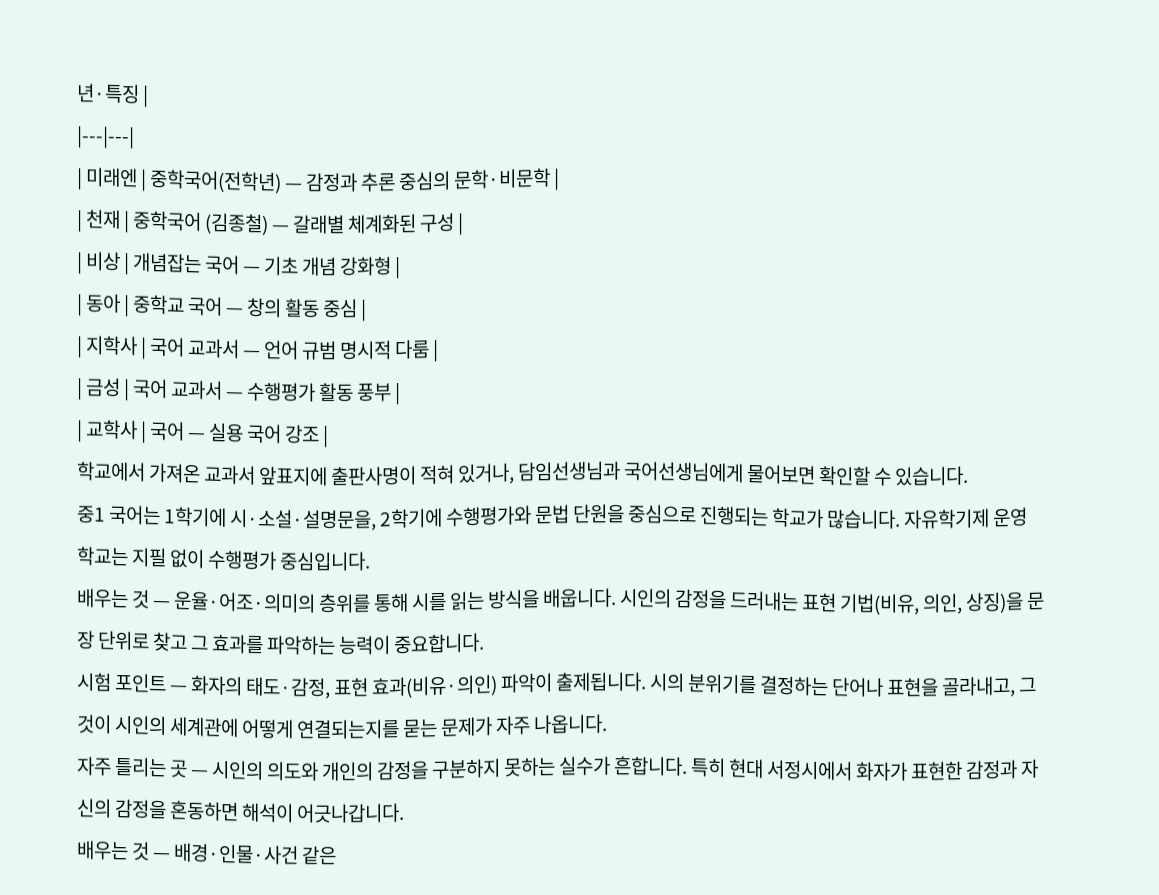년·특징 |
|---|---|
| 미래엔 | 중학국어(전학년) — 감정과 추론 중심의 문학·비문학 |
| 천재 | 중학국어 (김종철) — 갈래별 체계화된 구성 |
| 비상 | 개념잡는 국어 — 기초 개념 강화형 |
| 동아 | 중학교 국어 — 창의 활동 중심 |
| 지학사 | 국어 교과서 — 언어 규범 명시적 다룸 |
| 금성 | 국어 교과서 — 수행평가 활동 풍부 |
| 교학사 | 국어 — 실용 국어 강조 |
학교에서 가져온 교과서 앞표지에 출판사명이 적혀 있거나, 담임선생님과 국어선생님에게 물어보면 확인할 수 있습니다.
중1 국어는 1학기에 시·소설·설명문을, 2학기에 수행평가와 문법 단원을 중심으로 진행되는 학교가 많습니다. 자유학기제 운영 학교는 지필 없이 수행평가 중심입니다.
배우는 것 — 운율·어조·의미의 층위를 통해 시를 읽는 방식을 배웁니다. 시인의 감정을 드러내는 표현 기법(비유, 의인, 상징)을 문장 단위로 찾고 그 효과를 파악하는 능력이 중요합니다.
시험 포인트 — 화자의 태도·감정, 표현 효과(비유·의인) 파악이 출제됩니다. 시의 분위기를 결정하는 단어나 표현을 골라내고, 그것이 시인의 세계관에 어떻게 연결되는지를 묻는 문제가 자주 나옵니다.
자주 틀리는 곳 — 시인의 의도와 개인의 감정을 구분하지 못하는 실수가 흔합니다. 특히 현대 서정시에서 화자가 표현한 감정과 자신의 감정을 혼동하면 해석이 어긋나갑니다.
배우는 것 — 배경·인물·사건 같은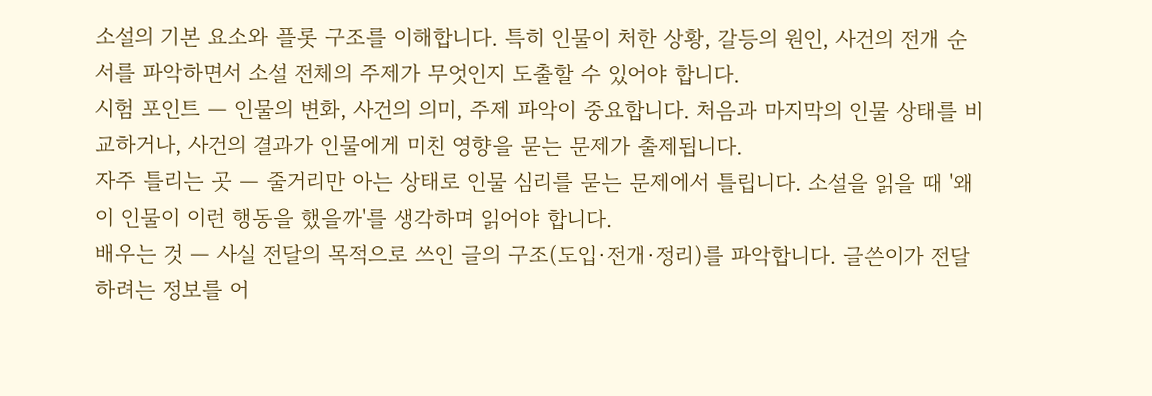소설의 기본 요소와 플롯 구조를 이해합니다. 특히 인물이 처한 상황, 갈등의 원인, 사건의 전개 순서를 파악하면서 소설 전체의 주제가 무엇인지 도출할 수 있어야 합니다.
시험 포인트 — 인물의 변화, 사건의 의미, 주제 파악이 중요합니다. 처음과 마지막의 인물 상태를 비교하거나, 사건의 결과가 인물에게 미친 영향을 묻는 문제가 출제됩니다.
자주 틀리는 곳 — 줄거리만 아는 상태로 인물 심리를 묻는 문제에서 틀립니다. 소설을 읽을 때 '왜 이 인물이 이런 행동을 했을까'를 생각하며 읽어야 합니다.
배우는 것 — 사실 전달의 목적으로 쓰인 글의 구조(도입·전개·정리)를 파악합니다. 글쓴이가 전달하려는 정보를 어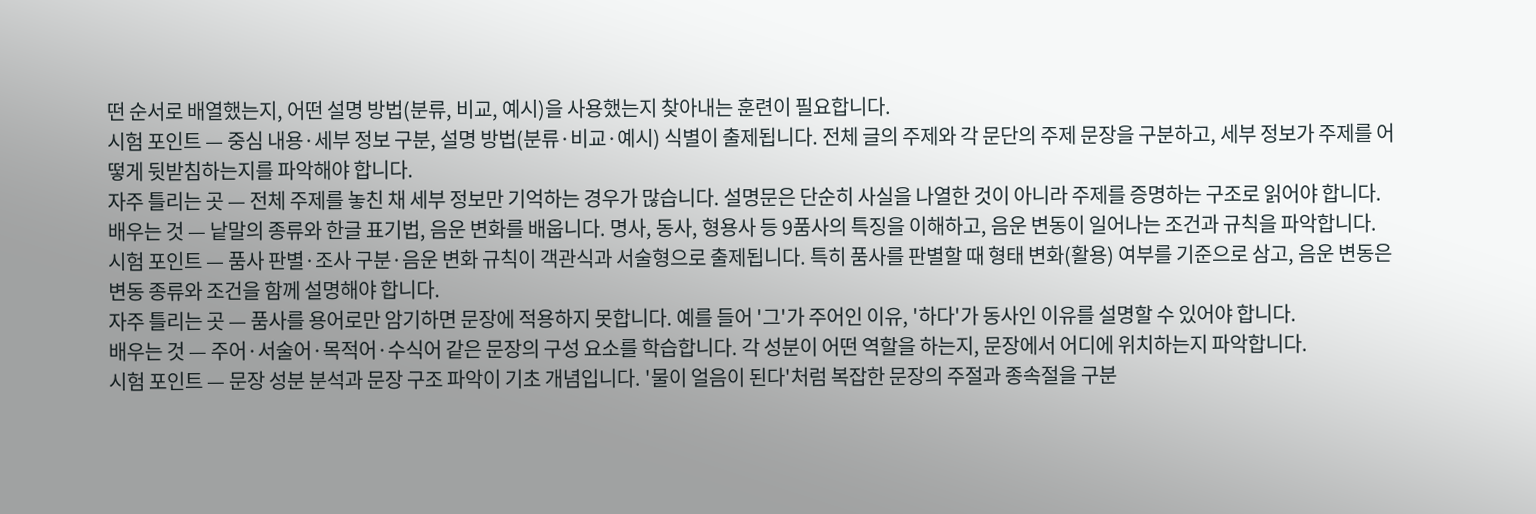떤 순서로 배열했는지, 어떤 설명 방법(분류, 비교, 예시)을 사용했는지 찾아내는 훈련이 필요합니다.
시험 포인트 — 중심 내용·세부 정보 구분, 설명 방법(분류·비교·예시) 식별이 출제됩니다. 전체 글의 주제와 각 문단의 주제 문장을 구분하고, 세부 정보가 주제를 어떻게 뒷받침하는지를 파악해야 합니다.
자주 틀리는 곳 — 전체 주제를 놓친 채 세부 정보만 기억하는 경우가 많습니다. 설명문은 단순히 사실을 나열한 것이 아니라 주제를 증명하는 구조로 읽어야 합니다.
배우는 것 — 낱말의 종류와 한글 표기법, 음운 변화를 배웁니다. 명사, 동사, 형용사 등 9품사의 특징을 이해하고, 음운 변동이 일어나는 조건과 규칙을 파악합니다.
시험 포인트 — 품사 판별·조사 구분·음운 변화 규칙이 객관식과 서술형으로 출제됩니다. 특히 품사를 판별할 때 형태 변화(활용) 여부를 기준으로 삼고, 음운 변동은 변동 종류와 조건을 함께 설명해야 합니다.
자주 틀리는 곳 — 품사를 용어로만 암기하면 문장에 적용하지 못합니다. 예를 들어 '그'가 주어인 이유, '하다'가 동사인 이유를 설명할 수 있어야 합니다.
배우는 것 — 주어·서술어·목적어·수식어 같은 문장의 구성 요소를 학습합니다. 각 성분이 어떤 역할을 하는지, 문장에서 어디에 위치하는지 파악합니다.
시험 포인트 — 문장 성분 분석과 문장 구조 파악이 기초 개념입니다. '물이 얼음이 된다'처럼 복잡한 문장의 주절과 종속절을 구분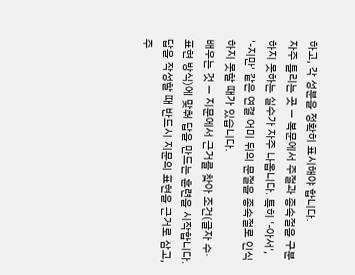하고, 각 성분을 정확히 표시해야 합니다.
자주 틀리는 곳 — 복문에서 주절과 종속절을 구분하지 못하는 실수가 자주 나옵니다. 특히 '-아서', '-지만' 같은 연결 어미 뒤의 문절을 종속절로 인식하지 못할 때가 있습니다.
배우는 것 — 지문에서 근거를 찾아 조건(글자 수·표현 방식)에 맞춰 답을 만드는 훈련을 시작합니다. 답을 작성할 때 반드시 지문의 표현을 근거로 삼고, 주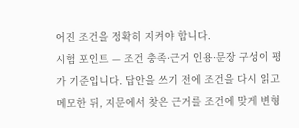어진 조건을 정확히 지켜야 합니다.
시험 포인트 — 조건 충족·근거 인용·문장 구성이 평가 기준입니다. 답안을 쓰기 전에 조건을 다시 읽고 메모한 뒤, 지문에서 찾은 근거를 조건에 맞게 변형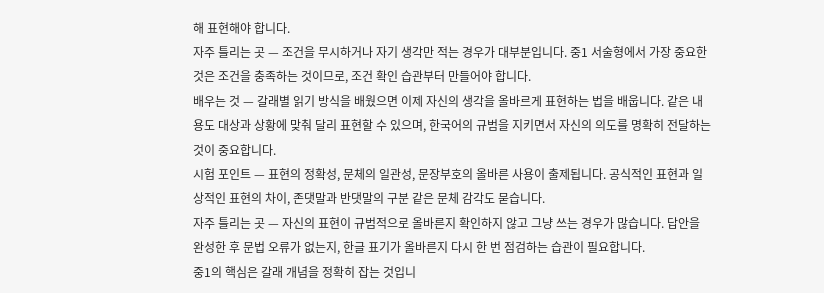해 표현해야 합니다.
자주 틀리는 곳 — 조건을 무시하거나 자기 생각만 적는 경우가 대부분입니다. 중1 서술형에서 가장 중요한 것은 조건을 충족하는 것이므로, 조건 확인 습관부터 만들어야 합니다.
배우는 것 — 갈래별 읽기 방식을 배웠으면 이제 자신의 생각을 올바르게 표현하는 법을 배웁니다. 같은 내용도 대상과 상황에 맞춰 달리 표현할 수 있으며, 한국어의 규범을 지키면서 자신의 의도를 명확히 전달하는 것이 중요합니다.
시험 포인트 — 표현의 정확성, 문체의 일관성, 문장부호의 올바른 사용이 출제됩니다. 공식적인 표현과 일상적인 표현의 차이, 존댓말과 반댓말의 구분 같은 문체 감각도 묻습니다.
자주 틀리는 곳 — 자신의 표현이 규범적으로 올바른지 확인하지 않고 그냥 쓰는 경우가 많습니다. 답안을 완성한 후 문법 오류가 없는지, 한글 표기가 올바른지 다시 한 번 점검하는 습관이 필요합니다.
중1의 핵심은 갈래 개념을 정확히 잡는 것입니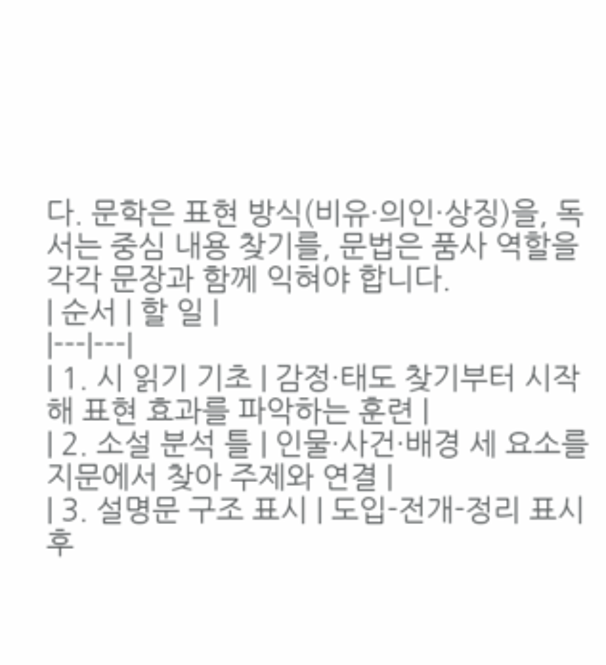다. 문학은 표현 방식(비유·의인·상징)을, 독서는 중심 내용 찾기를, 문법은 품사 역할을 각각 문장과 함께 익혀야 합니다.
| 순서 | 할 일 |
|---|---|
| 1. 시 읽기 기초 | 감정·태도 찾기부터 시작해 표현 효과를 파악하는 훈련 |
| 2. 소설 분석 틀 | 인물·사건·배경 세 요소를 지문에서 찾아 주제와 연결 |
| 3. 설명문 구조 표시 | 도입-전개-정리 표시 후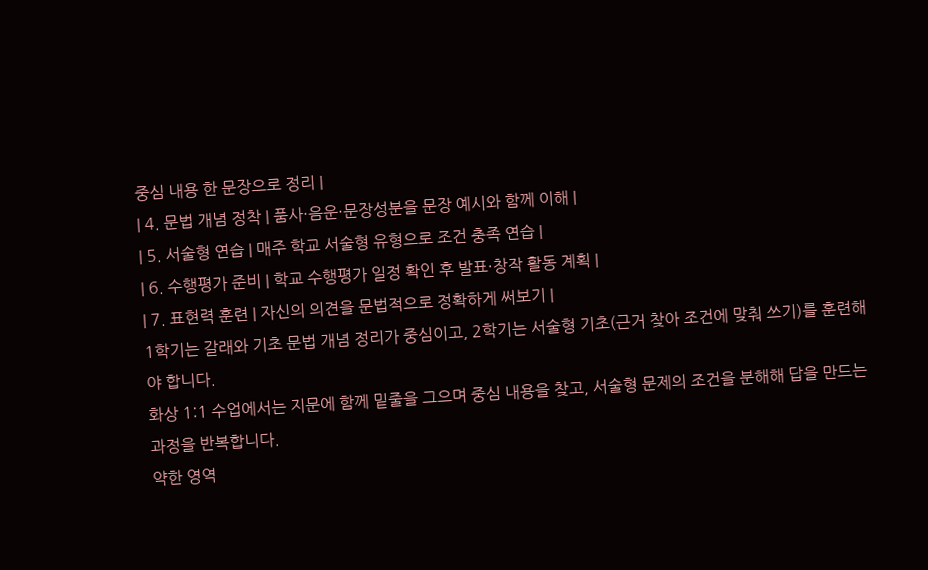중심 내용 한 문장으로 정리 |
| 4. 문법 개념 정착 | 품사·음운·문장성분을 문장 예시와 함께 이해 |
| 5. 서술형 연습 | 매주 학교 서술형 유형으로 조건 충족 연습 |
| 6. 수행평가 준비 | 학교 수행평가 일정 확인 후 발표·창작 활동 계획 |
| 7. 표현력 훈련 | 자신의 의견을 문법적으로 정확하게 써보기 |
1학기는 갈래와 기초 문법 개념 정리가 중심이고, 2학기는 서술형 기초(근거 찾아 조건에 맞춰 쓰기)를 훈련해야 합니다.
화상 1:1 수업에서는 지문에 함께 밑줄을 그으며 중심 내용을 찾고, 서술형 문제의 조건을 분해해 답을 만드는 과정을 반복합니다.
약한 영역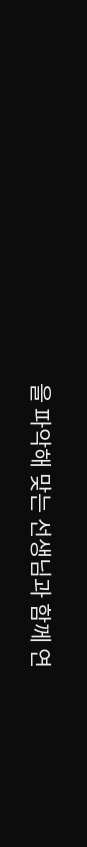을 파악해 맞는 선생님과 함께 연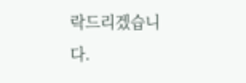락드리겠습니다.